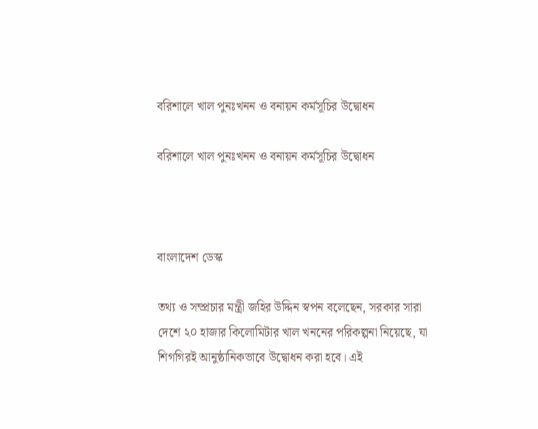বরিশালে খাল পুনঃখনন ও বনায়ন কর্মসূচির উদ্বোধন

বরিশালে খাল পুনঃখনন ও বনায়ন কর্মসূচির উদ্বোধন



বাংলাদেশ ডেস্ক

তথ্য ও সম্প্রচার মন্ত্রী জহির উদ্দিন স্বপন বলেছেন, সরকার সারা দেশে ২০ হাজার কিলোমিটার খাল খননের পরিকল্পনা নিয়েছে, যা শিগগিরই আনুষ্ঠানিকভাবে উদ্বোধন করা হবে। এই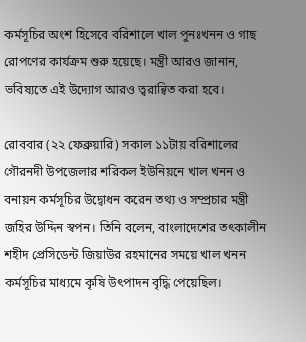কর্মসূচির অংশ হিসেবে বরিশালে খাল পুনঃখনন ও গাছ রোপণের কার্যক্রম শুরু হয়েছে। মন্ত্রী আরও জানান, ভবিষ্যতে এই উদ্যোগ আরও ত্বরান্বিত করা হবে।

রোববার (২২ ফেব্রুয়ারি) সকাল ১১টায় বরিশালের গৌরনদী উপজেলার শরিকল ইউনিয়নে খাল খনন ও বনায়ন কর্মসূচির উদ্বোধন করেন তথ্য ও সম্প্রচার মন্ত্রী জহির উদ্দিন স্বপন। তিনি বলেন, বাংলাদেশের তৎকালীন শহীদ প্রেসিডেন্ট জিয়াউর রহমানের সময়ে খাল খনন কর্মসূচির মাধ্যমে কৃষি উৎপাদন বৃদ্ধি পেয়েছিল।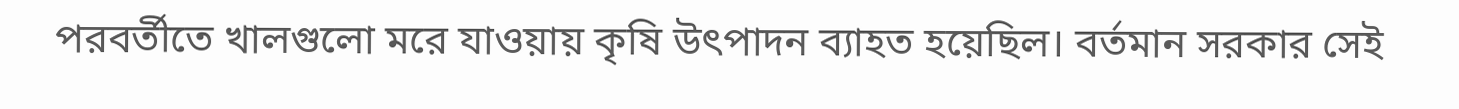পরবর্তীতে খালগুলো মরে যাওয়ায় কৃষি উৎপাদন ব্যাহত হয়েছিল। বর্তমান সরকার সেই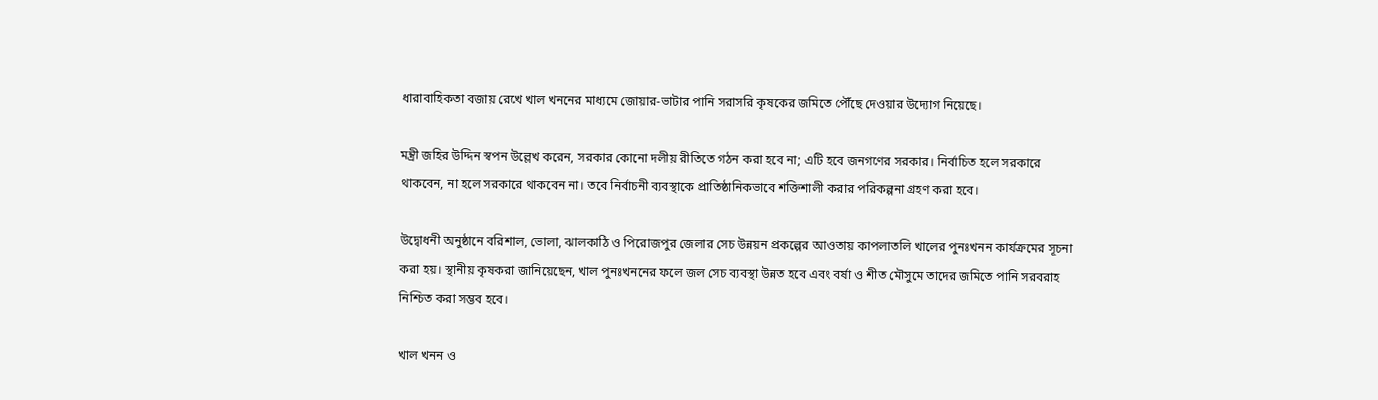ধারাবাহিকতা বজায় রেখে খাল খননের মাধ্যমে জোয়ার-ভাটার পানি সরাসরি কৃষকের জমিতে পৌঁছে দেওয়ার উদ্যোগ নিয়েছে।

মন্ত্রী জহির উদ্দিন স্বপন উল্লেখ করেন, সরকার কোনো দলীয় রীতিতে গঠন করা হবে না; এটি হবে জনগণের সরকার। নির্বাচিত হলে সরকারে থাকবেন, না হলে সরকারে থাকবেন না। তবে নির্বাচনী ব্যবস্থাকে প্রাতিষ্ঠানিকভাবে শক্তিশালী করার পরিকল্পনা গ্রহণ করা হবে।

উদ্বোধনী অনুষ্ঠানে বরিশাল, ভোলা, ঝালকাঠি ও পিরোজপুর জেলার সেচ উন্নয়ন প্রকল্পের আওতায় কাপলাতলি খালের পুনঃখনন কার্যক্রমের সূচনা করা হয়। স্থানীয় কৃষকরা জানিয়েছেন, খাল পুনঃখননের ফলে জল সেচ ব্যবস্থা উন্নত হবে এবং বর্ষা ও শীত মৌসুমে তাদের জমিতে পানি সরবরাহ নিশ্চিত করা সম্ভব হবে।

খাল খনন ও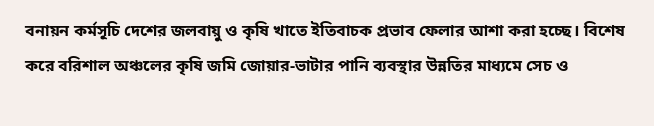বনায়ন কর্মসূচি দেশের জলবায়ু ও কৃষি খাতে ইতিবাচক প্রভাব ফেলার আশা করা হচ্ছে। বিশেষ করে বরিশাল অঞ্চলের কৃষি জমি জোয়ার-ভাটার পানি ব্যবস্থার উন্নতির মাধ্যমে সেচ ও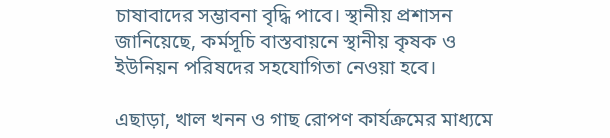চাষাবাদের সম্ভাবনা বৃদ্ধি পাবে। স্থানীয় প্রশাসন জানিয়েছে, কর্মসূচি বাস্তবায়নে স্থানীয় কৃষক ও ইউনিয়ন পরিষদের সহযোগিতা নেওয়া হবে।

এছাড়া, খাল খনন ও গাছ রোপণ কার্যক্রমের মাধ্যমে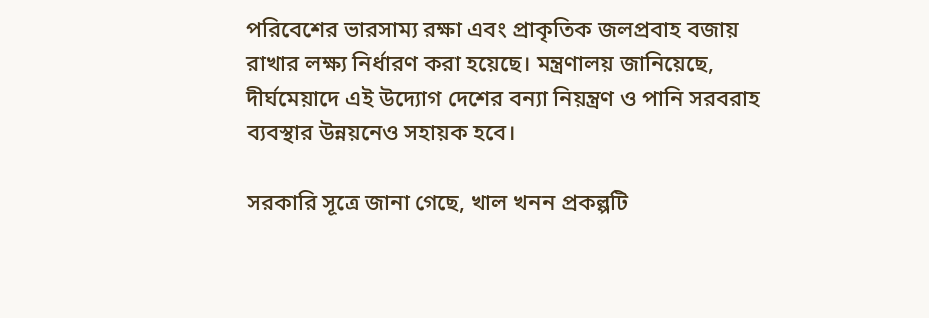পরিবেশের ভারসাম্য রক্ষা এবং প্রাকৃতিক জলপ্রবাহ বজায় রাখার লক্ষ্য নির্ধারণ করা হয়েছে। মন্ত্রণালয় জানিয়েছে, দীর্ঘমেয়াদে এই উদ্যোগ দেশের বন্যা নিয়ন্ত্রণ ও পানি সরবরাহ ব্যবস্থার উন্নয়নেও সহায়ক হবে।

সরকারি সূত্রে জানা গেছে, খাল খনন প্রকল্পটি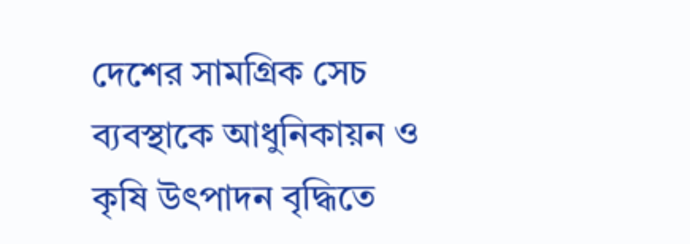দেশের সামগ্রিক সেচ ব্যবস্থাকে আধুনিকায়ন ও কৃষি উৎপাদন বৃদ্ধিতে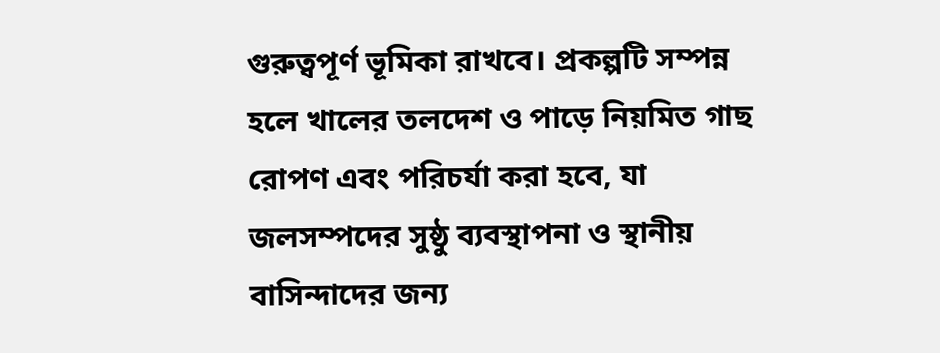গুরুত্বপূর্ণ ভূমিকা রাখবে। প্রকল্পটি সম্পন্ন হলে খালের তলদেশ ও পাড়ে নিয়মিত গাছ রোপণ এবং পরিচর্যা করা হবে, যা জলসম্পদের সুষ্ঠু ব্যবস্থাপনা ও স্থানীয় বাসিন্দাদের জন্য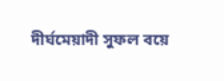দীর্ঘমেয়াদী সুফল বয়ে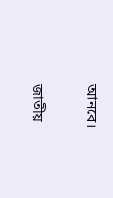আনবে।

জাতীয়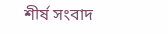শীর্ষ সংবাদ